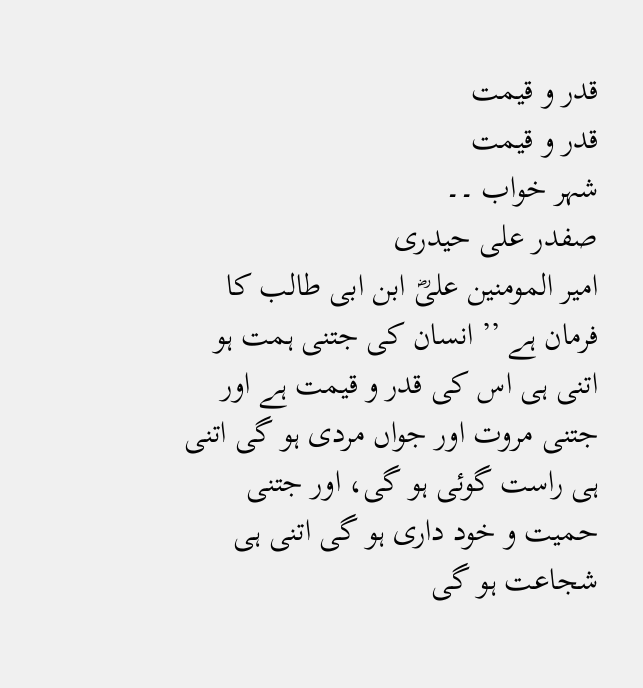قدر و قیمت
قدر و قیمت
شہر خواب ۔۔
صفدر علی حیدری
امیر المومنین علیؓ ابن ابی طالب کا فرمان ہے ’’ انسان کی جتنی ہمت ہو اتنی ہی اس کی قدر و قیمت ہے اور جتنی مروت اور جواں مردی ہو گی اتنی ہی راست گوئی ہو گی، اور جتنی حمیت و خود داری ہو گی اتنی ہی شجاعت ہو گی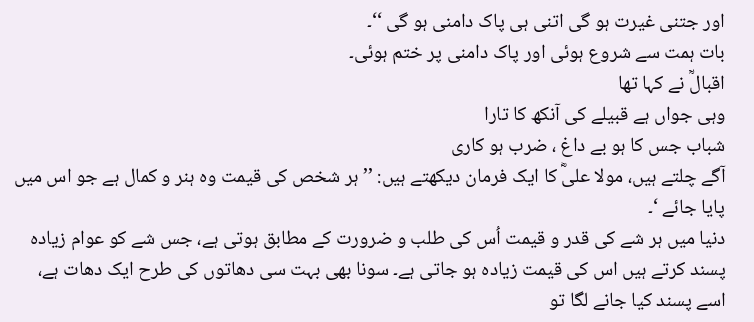اور جتنی غیرت ہو گی اتنی ہی پاک دامنی ہو گی ‘‘۔
بات ہمت سے شروع ہوئی اور پاک دامنی پر ختم ہوئی۔
اقبالؒ نے کہا تھا
وہی جواں ہے قبیلے کی آنکھ کا تارا
شباب جس کا ہو بے داغ ، ضرب ہو کاری
آگے چلتے ہیں، مولا علیؓ کا ایک فرمان دیکھتے ہیں: ’’ ہر شخص کی قیمت وہ ہنر و کمال ہے جو اس میں پایا جائے ‘۔
دنیا میں ہر شے کی قدر و قیمت اُس کی طلب و ضرورت کے مطابق ہوتی ہے، جس شے کو عوام زیادہ پسند کرتے ہیں اس کی قیمت زیادہ ہو جاتی ہے۔ سونا بھی بہت سی دھاتوں کی طرح ایک دھات ہے، اسے پسند کیا جانے لگا تو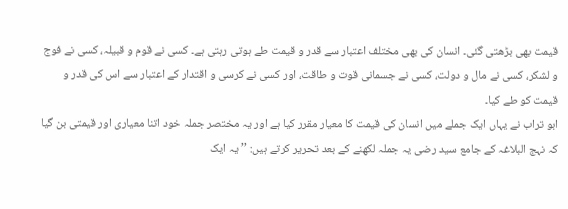قیمت بھی بڑھتی گئی۔ انسان کی بھی مختلف اعتبار سے قدر و قیمت طے ہوتی رہتی ہے۔ کسی نے قوم و قبیلہ، کسی نے فوج و لشکر، کسی نے مال و دولت، کسی نے جسمانی قوت و طاقت، اور کسی نے کرسی و اقتدار کے اعتبار سے اس کی قدر و قیمت کو طے کیا۔
ابو تراب نے یہاں ایک جملے میں انسان کی قیمت کا معیار مقرر کیا ہے اور یہ مختصر جملہ خود اتنا معیاری اور قیمتی بن گیا کہ نہج البلاغہ کے جامع سید رضی یہ جملہ لکھنے کے بعد تحریر کرتے ہیں: ’’ یہ ایک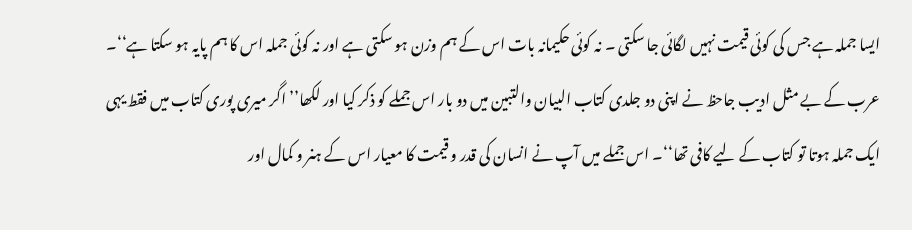ایسا جملہ ہے جس کی کوئی قیمت نہیں لگائی جا سکتی ۔ نہ کوئی حکیمانہ بات اس کے ہم وزن ہو سکتی ہے اور نہ کوئی جملہ اس کا ہم پایہ ہو سکتا ہے‘‘۔
عرب کے بے مثل ادیب جاحظ نے اپنی دو جلدی کتاب البیان والتبین میں دو بار اس جملے کو ذکر کیا اور لکھا’’ اگر میری پوری کتاب میں فقط یہی ایک جملہ ہوتا تو کتاب کے لیے کافی تھا‘‘۔ اس جملے میں آپ نے انسان کی قدر و قیمت کا معیار اس کے ہنر و کمال اور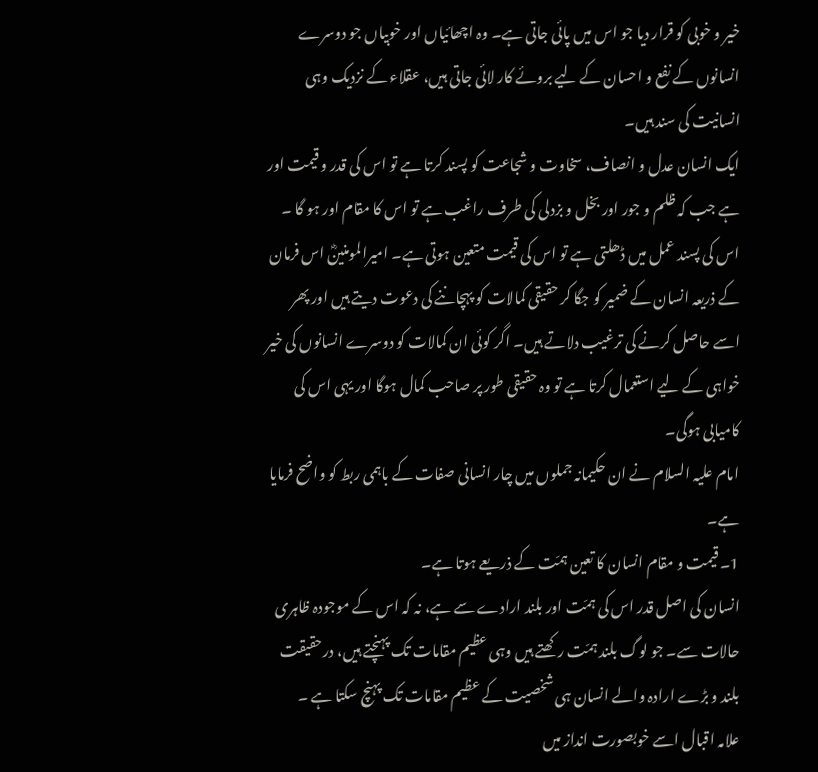خیر و خوبی کو قرار دیا جو اس میں پائی جاتی ہے۔ وہ اچھائیاں اور خوبیاں جو دوسرے انسانوں کے نفع و احسان کے لیے بروئے کار لائی جاتی ہیں، عقلاء کے نزدیک وہی انسانیت کی سند ہیں۔
ایک انسان عدل و انصاف، سخاوت و شجاعت کو پسند کرتا ہے تو اس کی قدر و قیمت اور ہے جب کہ ظلم و جور اور بخل و بزدلی کی طرف راغب ہے تو اس کا مقام اور ہو گا ۔ اس کی پسند عمل میں ڈھلتی ہے تو اس کی قیمت متعین ہوتی ہے۔ امیرالمومنینؓ اس فرمان کے ذریعہ انسان کے ضمیر کو جگا کر حقیقی کمالات کو پہچاننے کی دعوت دیتے ہیں اور پھر اسے حاصل کرنے کی ترغیب دلاتے ہیں۔ اگر کوئی ان کمالات کو دوسرے انسانوں کی خیر خواہی کے لیے استعمال کرتا ہے تو وہ حقیقی طور پر صاحب کمال ہوگا اور یہی اس کی کامیابی ہوگی۔
امام علیہ السلام نے ان حکیمانہ جملوں میں چار انسانی صفات کے باہمی ربط کو واضح فرمایا ہے۔
1۔ قیمت و مقام انسان کا تعین ہمّت کے ذریعے ہوتا ہے۔
انسان کی اصل قدر اس کی ہمّت اور بلند ارادے سے ہے، نہ کہ اس کے موجودہ ظاہری حالات سے۔ جو لوگ بلند ہمّت رکھتے ہیں وہی عظیم مقامات تک پہنچتے ہیں، درحقیقت بلند و بڑے ارادہ والے انسان ہی شخصیت کے عظیم مقامات تک پہنچ سکتا ہے ۔
علامہ اقبال اسے خوبصورت انداز میں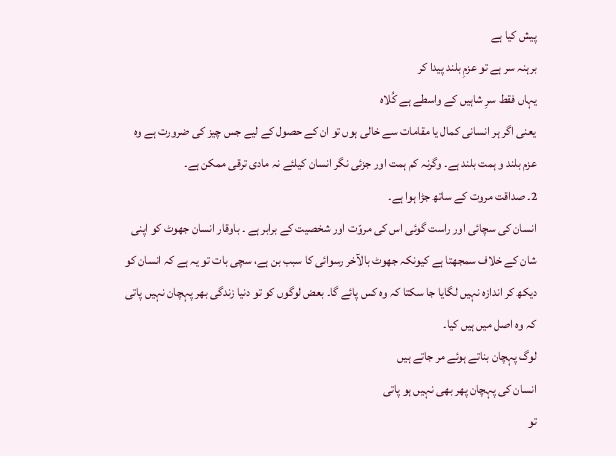پیش کیا ہے
برہنہ سر ہے تو عزمِ بلند پیدا کر
یہاں فقط سرِ شاہیں کے واسطے ہے کُلاہ
یعنی اگر ہر انسانی کمال یا مقامات سے خالی ہوں تو ان کے حصول کے لیے جس چیز کی ضرورت ہے وہ عزم بلند و ہمت بلند ہے۔ وگرنہ کم ہمت اور جزئی نگر انسان کیلئے نہ مادی ترقی ممکن ہے۔
2۔ صداقت مروت کے ساتھ جڑا ہوا ہے۔
انسان کی سچائی اور راست گوئی اس کی مروّت اور شخصیت کے برابر ہے ۔ باوقار انسان جھوٹ کو اپنی شان کے خلاف سمجھتا ہے کیونکہ جھوٹ بالآخر رسوائی کا سبب بن ہے، سچی بات تو یہ ہے کہ انسان کو دیکھ کر اندازہ نہیں لگایا جا سکتا کہ وہ کس پائے گا۔ بعض لوگوں کو تو دنیا زندگی بھر پہچان نہیں پاتی کہ وہ اصل میں ہیں کیا۔
لوگ پہچان بناتے ہوئے مر جاتے ہیں
انسان کی پہچان پھر بھی نہیں ہو پاتی
تو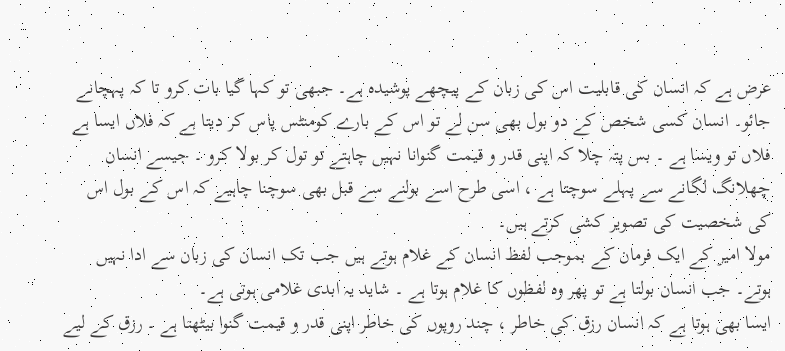عرض ہے کہ انسان کی قابلیت اس کی زبان کے پیچھے پوشیدہ ہے۔ جبھی تو کہا گیا بات کرو تا کہ پہچانے جائو۔ انسان کسی شخص کے دو بول بھی سن لے تو اس کے بارے کومنٹس پاس کر دیتا ہے کہ فلاں ایسا ہے فلاں تو ویسا ہے ۔ بس پتہ چلا کہ اپنی قدر و قیمت گنوانا نہیں چاہتے تو تول کر بولا کرو ۔ جیسے انسان چھلانگ لگانے سے پہلے سوچتا ہے ، اسی طرح اسے بولنے سے قبل بھی سوچنا چاہیے کہ اس کے بول اس کی شخصیت کی تصویر کشی کرتے ہیں۔
مولا امیر کے ایک فرمان کے بموجب لفظ انسان کے غلام ہوتے ہیں جب تک انسان کی زبان سے ادا نہیں ہوتے۔ جب انسان بولتا ہے تو پھر وہ لفظوں کا غلام ہوتا ہے ۔ شاید یہ ابدی غلامی ہوتی ہے۔
ایسا بھی ہوتا ہے کہ انسان رزق کی خاطر ، چند روپوں کی خاطر اپنی قدر و قیمت گنوا بیٹھتا ہے ۔ رزق کے لیے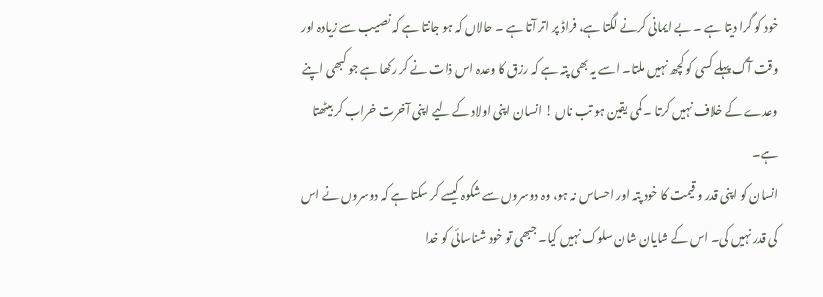خود کو گرا دیتا ہے ۔ بے ایمانی کرنے لگتا ہے، فراڈ پر اتر آتا ہے ۔ حالاں کہ ہو جانتا ہے کہ نصیب سے زیادہ اور وقت آگ پہلے کسی کو کچھ نہیں ملتا۔ اسے یہ بھی پتہ ہے کہ رزق کا وعدہ اس ذات نے کر رکھا ہے جو کبھی اپنے وعدے کے خلاف نہیں کرتا ۔ کمی یقین ہو تب ناں ! انسان اپنی اولاد کے لیے اپنی آخرت خراب کر بیٹھتا ہے۔
انسان کو اپنی قدر و قیمت کا خود پتہ اور احساس نہ ہو، وہ دوسروں سے شکوہ کیسے کر سکتا ہے کہ دوسروں نے اس کی قدر نہیں کی۔ اس کے شایان شان سلوک نہیں کیا۔ جبھی تو خود شناسائی کو خدا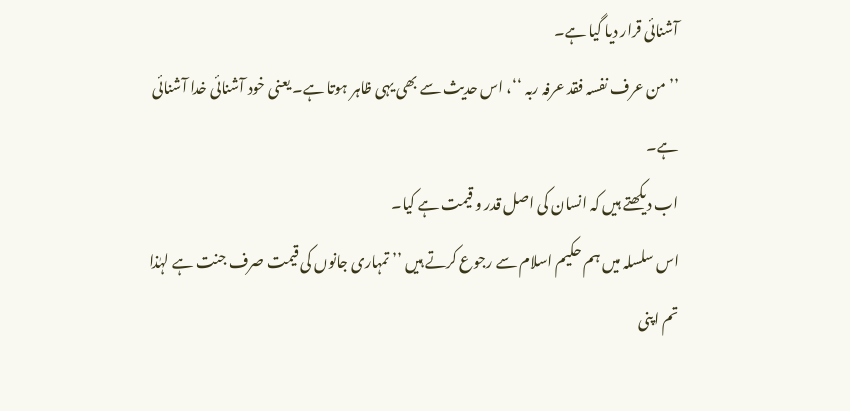آشنائی قرار دیا گیا ہے۔
’’ من عرف نفسہ فقد عرفہ ربہ ‘‘، اس حدیث سے بھی یہی ظاہر ہوتا ہے۔ یعنی خود آشنائی خدا آشنائی ہے۔
اب دیکھتے ہیں کہ انسان کی اصل قدر و قیمت ہے کیا۔
اس سلسلہ میں ہم حکیم اسلام سے رجوع کرتے ہیں ’’ تمہاری جانوں کی قیمت صرف جنت ہے لہٰذا تم اپنی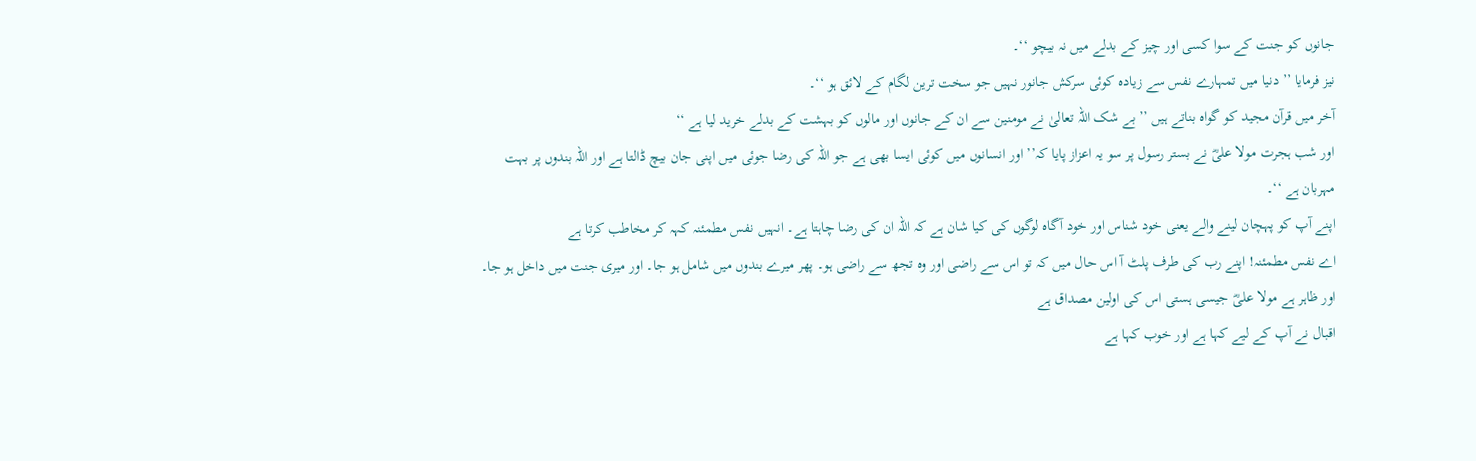جانوں کو جنت کے سوا کسی اور چیز کے بدلے میں نہ بیچو ‘‘۔
نیز فرمایا ’’ دنیا میں تمہارے نفس سے زیادہ کوئی سرکش جانور نہیں جو سخت ترین لگام کے لائق ہو ‘‘۔
آخر میں قرآن مجید کو گواہ بناتے ہیں ’’ بے شک اللہ تعالیٰ نے مومنین سے ان کے جانوں اور مالوں کو بہشت کے بدلے خرید لیا ہے ‘‘
اور شب ہجرت مولا علیؓ نے بستر رسول پر سو یہ اعزاز پایا کہ’’ اور انسانوں میں کوئی ایسا بھی ہے جو اللہ کی رضا جوئی میں اپنی جان بیچ ڈالتا ہے اور اللہ بندوں پر بہت مہربان ہے ‘‘۔
اپنے آپ کو پہچان لینے والے یعنی خود شناس اور خود آگاہ لوگوں کی کیا شان ہے کہ اللہ ان کی رضا چاہتا ہے۔ انہیں نفس مطمئنہ کہہ کر مخاطب کرتا ہے
اے نفس مطمئنہ! اپنے رب کی طرف پلٹ آ اس حال میں کہ تو اس سے راضی اور وہ تجھ سے راضی ہو۔ پھر میرے بندوں میں شامل ہو جا۔ اور میری جنت میں داخل ہو جا۔
اور ظاہر ہے مولا علیؓ جیسی ہستی اس کی اولین مصداق ہے
اقبال نے آپ کے لیے کہا ہے اور خوب کہا ہے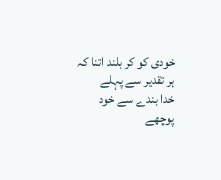خودی کو کر بلند اتنا کہ ہر تقدیر سے پہلے
خدا بندے سے خود پوچھے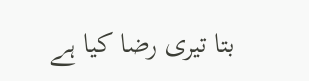بتا تیری رضا کیا ہے